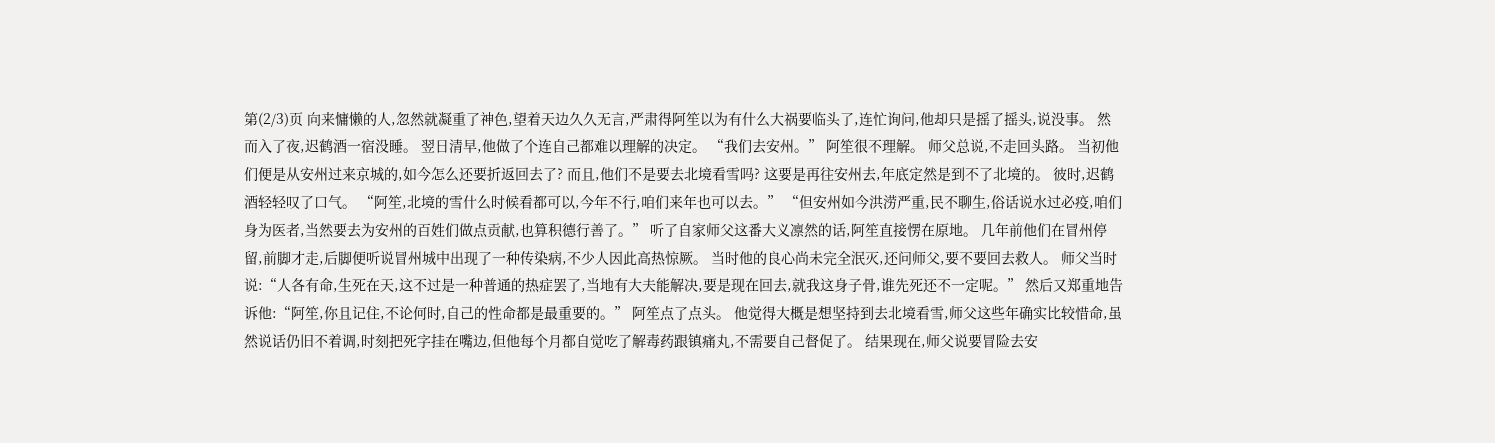第(2/3)页 向来慵懒的人,忽然就凝重了神色,望着天边久久无言,严肃得阿笙以为有什么大祸要临头了,连忙询问,他却只是摇了摇头,说没事。 然而入了夜,迟鹤酒一宿没睡。 翌日清早,他做了个连自己都难以理解的决定。 “我们去安州。” 阿笙很不理解。 师父总说,不走回头路。 当初他们便是从安州过来京城的,如今怎么还要折返回去了? 而且,他们不是要去北境看雪吗? 这要是再往安州去,年底定然是到不了北境的。 彼时,迟鹤酒轻轻叹了口气。 “阿笙,北境的雪什么时候看都可以,今年不行,咱们来年也可以去。” “但安州如今洪涝严重,民不聊生,俗话说水过必疫,咱们身为医者,当然要去为安州的百姓们做点贡献,也算积德行善了。” 听了自家师父这番大义凛然的话,阿笙直接愣在原地。 几年前他们在冒州停留,前脚才走,后脚便听说冒州城中出现了一种传染病,不少人因此高热惊厥。 当时他的良心尚未完全泯灭,还问师父,要不要回去救人。 师父当时说:“人各有命,生死在天,这不过是一种普通的热症罢了,当地有大夫能解决,要是现在回去,就我这身子骨,谁先死还不一定呢。” 然后又郑重地告诉他:“阿笙,你且记住,不论何时,自己的性命都是最重要的。” 阿笙点了点头。 他觉得大概是想坚持到去北境看雪,师父这些年确实比较惜命,虽然说话仍旧不着调,时刻把死字挂在嘴边,但他每个月都自觉吃了解毒药跟镇痛丸,不需要自己督促了。 结果现在,师父说要冒险去安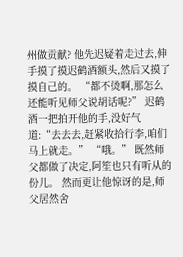州做贡献? 他先迟疑着走过去,伸手摸了摸迟鹤酒额头,然后又摸了摸自己的。 “都不烫啊,那怎么还能听见师父说胡话呢?” 迟鹤酒一把拍开他的手,没好气道:“去去去,赶紧收拾行李,咱们马上就走。” “哦。” 既然师父都做了决定,阿笙也只有听从的份儿。 然而更让他惊讶的是,师父居然舍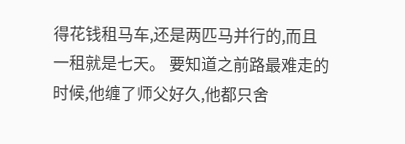得花钱租马车,还是两匹马并行的,而且一租就是七天。 要知道之前路最难走的时候,他缠了师父好久,他都只舍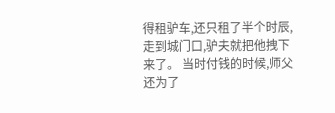得租驴车,还只租了半个时辰,走到城门口,驴夫就把他拽下来了。 当时付钱的时候,师父还为了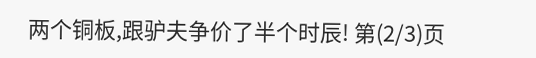两个铜板,跟驴夫争价了半个时辰! 第(2/3)页